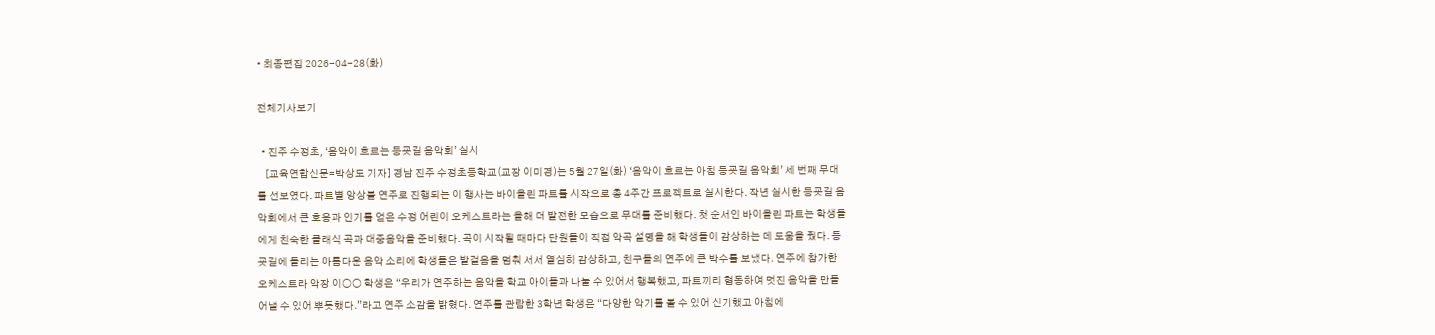• 최종편집 2026-04-28(화)

전체기사보기

  • 진주 수정초, ‘음악이 흐르는 등굣길 음악회’ 실시
    [교육연합신문=박상도 기자] 경남 진주 수정초등학교(교장 이미경)는 5월 27일(화) ‘음악이 흐르는 아침 등굣길 음악회’ 세 번째 무대를 선보였다. 파트별 앙상블 연주로 진행되는 이 행사는 바이올린 파트를 시작으로 총 4주간 프로젝트로 실시한다. 작년 실시한 등굣길 음악회에서 큰 호응과 인기를 얻은 수정 어린이 오케스트라는 올해 더 발전한 모습으로 무대를 준비했다. 첫 순서인 바이올린 파트는 학생들에게 친숙한 클래식 곡과 대중음악을 준비했다. 곡이 시작될 때마다 단원들이 직접 악곡 설명을 해 학생들이 감상하는 데 도움을 줬다. 등굣길에 들리는 아름다운 음악 소리에 학생들은 발걸음을 멈춰 서서 열심히 감상하고, 친구들의 연주에 큰 박수를 보냈다. 연주에 참가한 오케스트라 악장 이○○ 학생은 “우리가 연주하는 음악을 학교 아이들과 나눌 수 있어서 행복했고, 파트끼리 협동하여 멋진 음악을 만들어낼 수 있어 뿌듯했다.”라고 연주 소감을 밝혔다. 연주를 관람한 3학년 학생은 “다양한 악기를 볼 수 있어 신기했고 아침에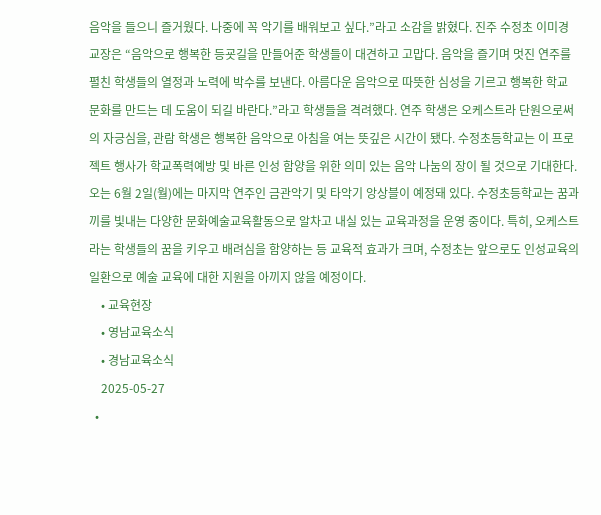음악을 들으니 즐거웠다. 나중에 꼭 악기를 배워보고 싶다.”라고 소감을 밝혔다. 진주 수정초 이미경 교장은 “음악으로 행복한 등굣길을 만들어준 학생들이 대견하고 고맙다. 음악을 즐기며 멋진 연주를 펼친 학생들의 열정과 노력에 박수를 보낸다. 아름다운 음악으로 따뜻한 심성을 기르고 행복한 학교 문화를 만드는 데 도움이 되길 바란다.”라고 학생들을 격려했다. 연주 학생은 오케스트라 단원으로써의 자긍심을, 관람 학생은 행복한 음악으로 아침을 여는 뜻깊은 시간이 됐다. 수정초등학교는 이 프로젝트 행사가 학교폭력예방 및 바른 인성 함양을 위한 의미 있는 음악 나눔의 장이 될 것으로 기대한다. 오는 6월 2일(월)에는 마지막 연주인 금관악기 및 타악기 앙상블이 예정돼 있다. 수정초등학교는 꿈과 끼를 빛내는 다양한 문화예술교육활동으로 알차고 내실 있는 교육과정을 운영 중이다. 특히, 오케스트라는 학생들의 꿈을 키우고 배려심을 함양하는 등 교육적 효과가 크며, 수정초는 앞으로도 인성교육의 일환으로 예술 교육에 대한 지원을 아끼지 않을 예정이다.
    • 교육현장
    • 영남교육소식
    • 경남교육소식
    2025-05-27
  •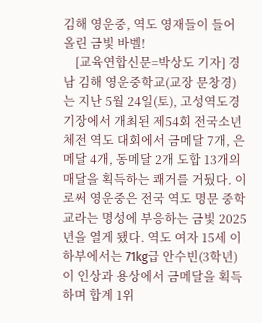김해 영운중, 역도 영재들이 들어 올린 금빛 바벨!
    [교육연합신문=박상도 기자] 경남 김해 영운중학교(교장 문창경)는 지난 5월 24일(토), 고성역도경기장에서 개최된 제54회 전국소년체전 역도 대회에서 금메달 7개, 은메달 4개, 동메달 2개 도합 13개의 매달을 획득하는 쾌거를 거뒀다. 이로써 영운중은 전국 역도 명문 중학교라는 명성에 부응하는 금빛 2025년을 열게 됐다. 역도 여자 15세 이하부에서는 71kg급 안수빈(3학년)이 인상과 용상에서 금메달을 획득하며 합계 1위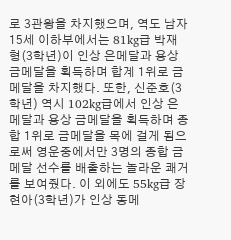로 3관왕을 차지했으며, 역도 남자 15세 이하부에서는 81kg급 박재형(3학년)이 인상 은메달과 용상 금메달을 획득하며 합계 1위로 금메달을 차지했다. 또한, 신준호(3학년) 역시 102kg급에서 인상 은메달과 용상 금메달을 획득하며 종합 1위로 금메달을 목에 걸게 됨으로써 영운중에서만 3명의 종합 금메달 선수를 배출하는 놀라운 쾌거를 보여줬다. 이 외에도 55kg급 장현아(3학년)가 인상 동메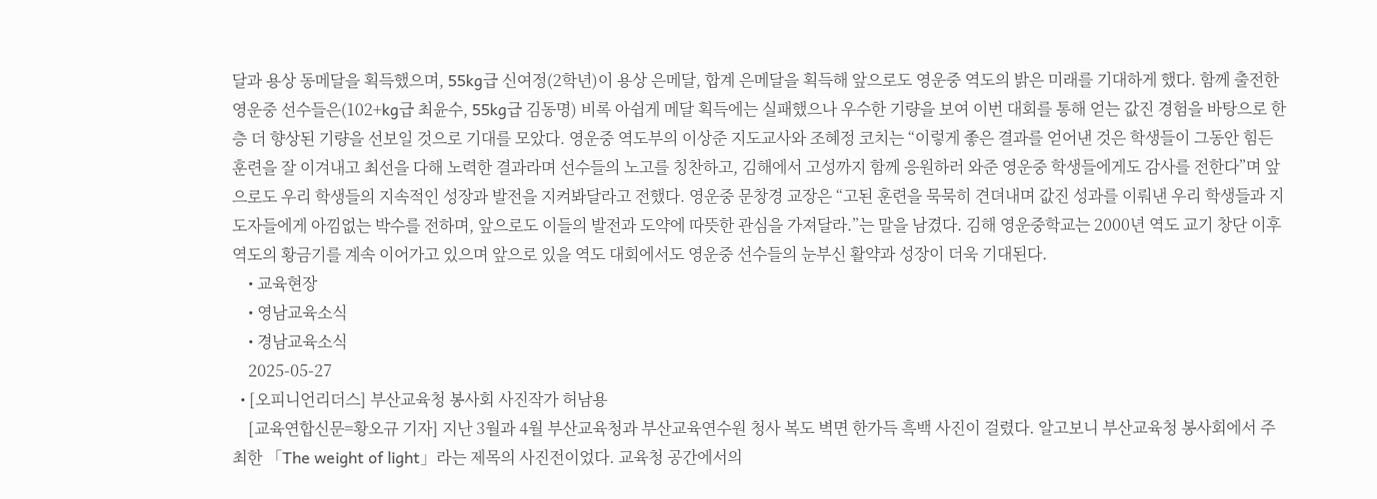달과 용상 동메달을 획득했으며, 55kg급 신여정(2학년)이 용상 은메달, 합계 은메달을 획득해 앞으로도 영운중 역도의 밝은 미래를 기대하게 했다. 함께 출전한 영운중 선수들은(102+kg급 최윤수, 55kg급 김동명) 비록 아쉽게 메달 획득에는 실패했으나 우수한 기량을 보여 이번 대회를 통해 얻는 값진 경험을 바탕으로 한층 더 향상된 기량을 선보일 것으로 기대를 모았다. 영운중 역도부의 이상준 지도교사와 조혜정 코치는 “이렇게 좋은 결과를 얻어낸 것은 학생들이 그동안 힘든 훈련을 잘 이겨내고 최선을 다해 노력한 결과라며 선수들의 노고를 칭찬하고, 김해에서 고성까지 함께 응원하러 와준 영운중 학생들에게도 감사를 전한다”며 앞으로도 우리 학생들의 지속적인 성장과 발전을 지켜봐달라고 전했다. 영운중 문창경 교장은 “고된 훈련을 묵묵히 견뎌내며 값진 성과를 이뤄낸 우리 학생들과 지도자들에게 아낌없는 박수를 전하며, 앞으로도 이들의 발전과 도약에 따뜻한 관심을 가져달라.”는 말을 남겼다. 김해 영운중학교는 2000년 역도 교기 창단 이후 역도의 황금기를 계속 이어가고 있으며 앞으로 있을 역도 대회에서도 영운중 선수들의 눈부신 활약과 성장이 더욱 기대된다.
    • 교육현장
    • 영남교육소식
    • 경남교육소식
    2025-05-27
  • [오피니언리더스] 부산교육청 봉사회 사진작가 허남용
    [교육연합신문=황오규 기자] 지난 3월과 4월 부산교육청과 부산교육연수원 청사 복도 벽면 한가득 흑백 사진이 걸렸다. 알고보니 부산교육청 봉사회에서 주최한 「The weight of light」라는 제목의 사진전이었다. 교육청 공간에서의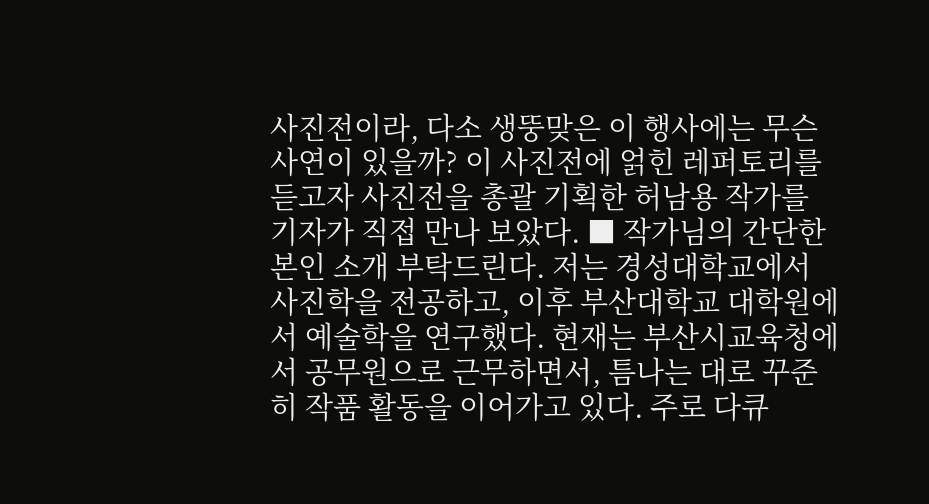사진전이라, 다소 생뚱맞은 이 행사에는 무슨 사연이 있을까? 이 사진전에 얽힌 레퍼토리를 듣고자 사진전을 총괄 기획한 허남용 작가를 기자가 직접 만나 보았다. ■ 작가님의 간단한 본인 소개 부탁드린다. 저는 경성대학교에서 사진학을 전공하고, 이후 부산대학교 대학원에서 예술학을 연구했다. 현재는 부산시교육청에서 공무원으로 근무하면서, 틈나는 대로 꾸준히 작품 활동을 이어가고 있다. 주로 다큐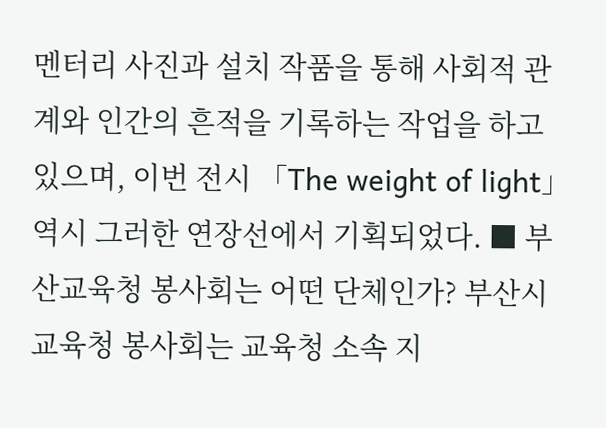멘터리 사진과 설치 작품을 통해 사회적 관계와 인간의 흔적을 기록하는 작업을 하고 있으며, 이번 전시 「The weight of light」 역시 그러한 연장선에서 기획되었다. ■ 부산교육청 봉사회는 어떤 단체인가? 부산시교육청 봉사회는 교육청 소속 지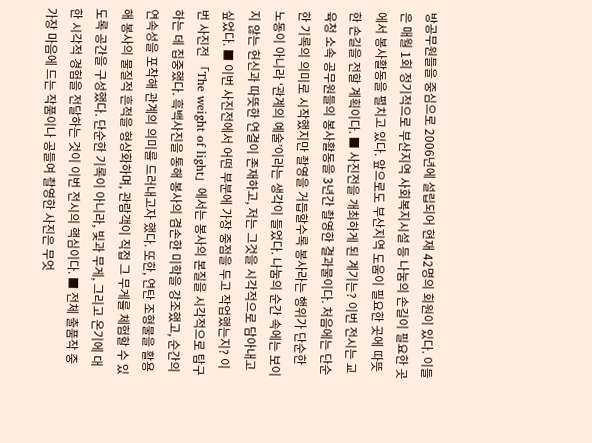방공무원들을 중심으로 2006년에 설립되어 현재 42명의 회원이 있다. 이들은 매월 1회 정기적으로 부산지역 사회복지시설 등 나눔의 손길이 필요한 곳에서 봉사활동을 펼치고 있다. 앞으로도 부산지역 도움이 필요한 곳에 따뜻한 손길을 전할 계획이다. ■ 사진전을 개최하게 된 계기는? 이번 전시는 교육청 소속 공무원들의 봉사활동을 3년간 촬영한 결과물이다. 처음에는 단순한 기록의 의미로 시작했지만 촬영을 거듭할수록 봉사라는 행위가 단순한 노동이 아니라 ‘관계의 예술’이라는 생각이 들었다. 나눔의 순간 속에는 보이지 않는 헌신과 따뜻한 연결이 존재하고, 저는 그것을 시각적으로 담아내고 싶었다. ■ 이번 사진전에서 어떤 부분에 가장 중점을 두고 작업했는지? 이번 사진전 「The weight of light」에서는 봉사의 본질을 시각적으로 탐구하는 데 집중했다. 흑백사진을 통해 봉사의 겸손한 미학을 강조했고, 순간의 연속성을 포착해 관계의 의미를 드러내고자 했다. 또한, 연탄 조형물을 활용해 봉사의 물질적 흔적을 형상화하며, 관람객이 직접 그 무게를 체험할 수 있도록 공간을 구성했다. 단순한 기록이 아니라, 빛과 무게, 그리고 온기에 대한 시각적 경험을 전달하는 것이 이번 전시의 핵심이다. ■ 전체 출품작 중 가장 마음에 드는 작품이나 공들여 촬영한 사진은 무엇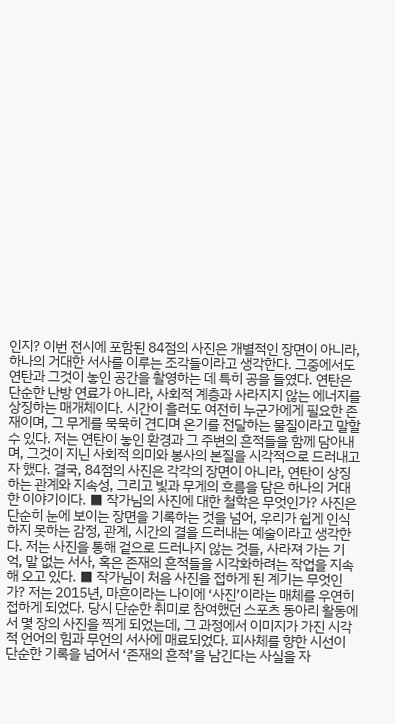인지? 이번 전시에 포함된 84점의 사진은 개별적인 장면이 아니라, 하나의 거대한 서사를 이루는 조각들이라고 생각한다. 그중에서도 연탄과 그것이 놓인 공간을 촬영하는 데 특히 공을 들였다. 연탄은 단순한 난방 연료가 아니라, 사회적 계층과 사라지지 않는 에너지를 상징하는 매개체이다. 시간이 흘러도 여전히 누군가에게 필요한 존재이며, 그 무게를 묵묵히 견디며 온기를 전달하는 물질이라고 말할 수 있다. 저는 연탄이 놓인 환경과 그 주변의 흔적들을 함께 담아내며, 그것이 지닌 사회적 의미와 봉사의 본질을 시각적으로 드러내고자 했다. 결국, 84점의 사진은 각각의 장면이 아니라, 연탄이 상징하는 관계와 지속성, 그리고 빛과 무게의 흐름을 담은 하나의 거대한 이야기이다. ■ 작가님의 사진에 대한 철학은 무엇인가? 사진은 단순히 눈에 보이는 장면을 기록하는 것을 넘어, 우리가 쉽게 인식하지 못하는 감정, 관계, 시간의 결을 드러내는 예술이라고 생각한다. 저는 사진을 통해 겉으로 드러나지 않는 것들, 사라져 가는 기억, 말 없는 서사, 혹은 존재의 흔적들을 시각화하려는 작업을 지속해 오고 있다. ■ 작가님이 처음 사진을 접하게 된 계기는 무엇인가? 저는 2015년, 마흔이라는 나이에 ‘사진’이라는 매체를 우연히 접하게 되었다. 당시 단순한 취미로 참여했던 스포츠 동아리 활동에서 몇 장의 사진을 찍게 되었는데, 그 과정에서 이미지가 가진 시각적 언어의 힘과 무언의 서사에 매료되었다. 피사체를 향한 시선이 단순한 기록을 넘어서 ‘존재의 흔적’을 남긴다는 사실을 자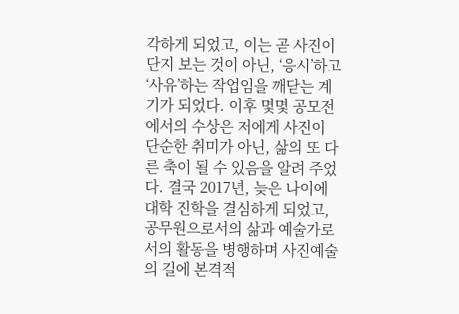각하게 되었고, 이는 곧 사진이 단지 보는 것이 아닌, ‘응시’하고 ‘사유’하는 작업임을 깨닫는 계기가 되었다. 이후 몇몇 공모전에서의 수상은 저에게 사진이 단순한 취미가 아닌, 삶의 또 다른 축이 될 수 있음을 알려 주었다. 결국 2017년, 늦은 나이에 대학 진학을 결심하게 되었고, 공무원으로서의 삶과 예술가로서의 활동을 병행하며 사진예술의 길에 본격적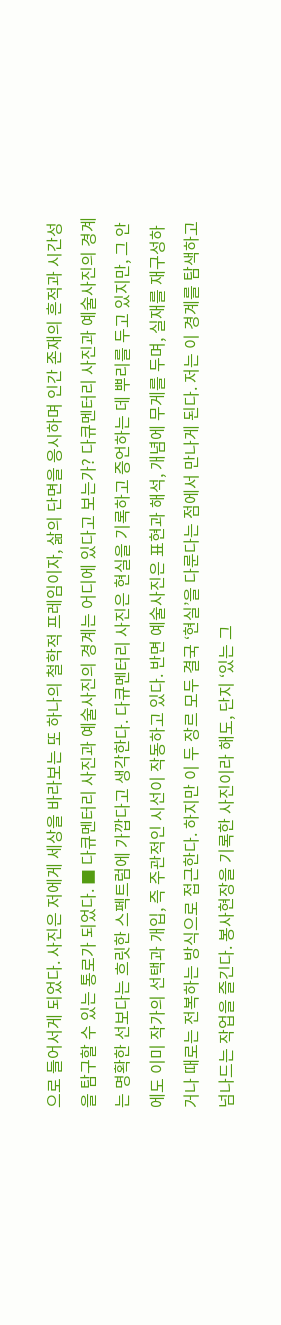으로 들어서게 되었다. 사진은 저에게 세상을 바라보는 또 하나의 철학적 프레임이자, 삶의 단면을 응시하며 인간 존재의 흔적과 시간성을 탐구할 수 있는 통로가 되었다. ■ 다큐멘터리 사진과 예술사진의 경계는 어디에 있다고 보는가? 다큐멘터리 사진과 예술사진의 경계는 명확한 선보다는 흐릿한 스펙트럼에 가깝다고 생각한다. 다큐멘터리 사진은 현실을 기록하고 증언하는 데 뿌리를 두고 있지만, 그 안에도 이미 작가의 선택과 개입, 즉 주관적인 시선이 작동하고 있다. 반면 예술사진은 표현과 해석, 개념에 무게를 두며, 실재를 재구성하거나 때로는 전복하는 방식으로 접근한다. 하지만 이 두 장르 모두 결국 ‘현실’을 다룬다는 점에서 만나게 된다. 저는 이 경계를 탐색하고 넘나드는 작업을 즐긴다. 봉사현장을 기록한 사진이라 해도, 단지 ‘있는 그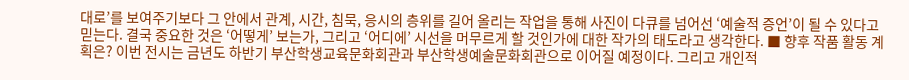대로’를 보여주기보다 그 안에서 관계, 시간, 침묵, 응시의 층위를 길어 올리는 작업을 통해 사진이 다큐를 넘어선 ‘예술적 증언’이 될 수 있다고 믿는다. 결국 중요한 것은 ‘어떻게’ 보는가, 그리고 ‘어디에’ 시선을 머무르게 할 것인가에 대한 작가의 태도라고 생각한다. ■ 향후 작품 활동 계획은? 이번 전시는 금년도 하반기 부산학생교육문화회관과 부산학생예술문화회관으로 이어질 예정이다. 그리고 개인적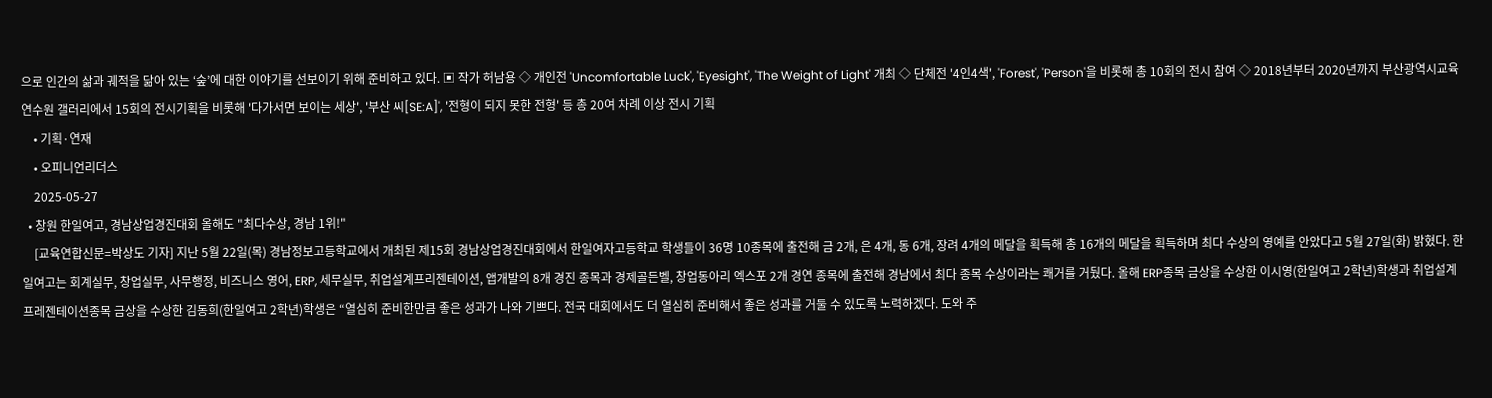으로 인간의 삶과 궤적을 닮아 있는 ‘숲’에 대한 이야기를 선보이기 위해 준비하고 있다. ▣ 작가 허남용 ◇ 개인전 'Uncomfortable Luck', 'Eyesight', 'The Weight of Light' 개최 ◇ 단체전 '4인4색', 'Forest', 'Person'을 비롯해 총 10회의 전시 참여 ◇ 2018년부터 2020년까지 부산광역시교육연수원 갤러리에서 15회의 전시기획을 비롯해 '다가서면 보이는 세상', '부산 씨[SE:A]', '전형이 되지 못한 전형' 등 총 20여 차례 이상 전시 기획
    • 기획·연재
    • 오피니언리더스
    2025-05-27
  • 창원 한일여고, 경남상업경진대회 올해도 "최다수상, 경남 1위!"
    [교육연합신문=박상도 기자] 지난 5월 22일(목) 경남정보고등학교에서 개최된 제15회 경남상업경진대회에서 한일여자고등학교 학생들이 36명 10종목에 출전해 금 2개, 은 4개, 동 6개, 장려 4개의 메달을 획득해 총 16개의 메달을 획득하며 최다 수상의 영예를 안았다고 5월 27일(화) 밝혔다. 한일여고는 회계실무, 창업실무, 사무행정, 비즈니스 영어, ERP, 세무실무, 취업설계프리젠테이션, 앱개발의 8개 경진 종목과 경제골든벨, 창업동아리 엑스포 2개 경연 종목에 출전해 경남에서 최다 종목 수상이라는 쾌거를 거뒀다. 올해 ERP종목 금상을 수상한 이시영(한일여고 2학년)학생과 취업설계프레젠테이션종목 금상을 수상한 김동희(한일여고 2학년)학생은 “열심히 준비한만큼 좋은 성과가 나와 기쁘다. 전국 대회에서도 더 열심히 준비해서 좋은 성과를 거둘 수 있도록 노력하겠다. 도와 주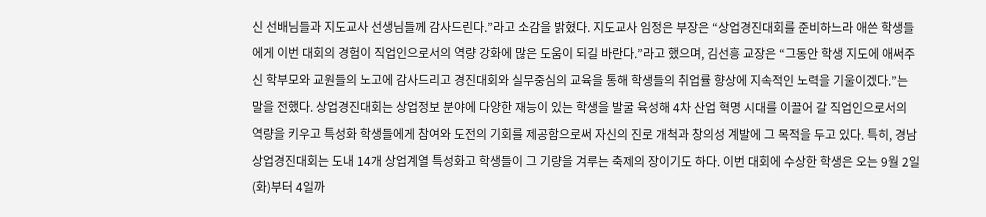신 선배님들과 지도교사 선생님들께 감사드린다.”라고 소감을 밝혔다. 지도교사 임정은 부장은 “상업경진대회를 준비하느라 애쓴 학생들에게 이번 대회의 경험이 직업인으로서의 역량 강화에 많은 도움이 되길 바란다.”라고 했으며, 김선흥 교장은 “그동안 학생 지도에 애써주신 학부모와 교원들의 노고에 감사드리고 경진대회와 실무중심의 교육을 통해 학생들의 취업률 향상에 지속적인 노력을 기울이겠다.”는 말을 전했다. 상업경진대회는 상업정보 분야에 다양한 재능이 있는 학생을 발굴 육성해 4차 산업 혁명 시대를 이끌어 갈 직업인으로서의 역량을 키우고 특성화 학생들에게 참여와 도전의 기회를 제공함으로써 자신의 진로 개척과 창의성 계발에 그 목적을 두고 있다. 특히, 경남상업경진대회는 도내 14개 상업계열 특성화고 학생들이 그 기량을 겨루는 축제의 장이기도 하다. 이번 대회에 수상한 학생은 오는 9월 2일(화)부터 4일까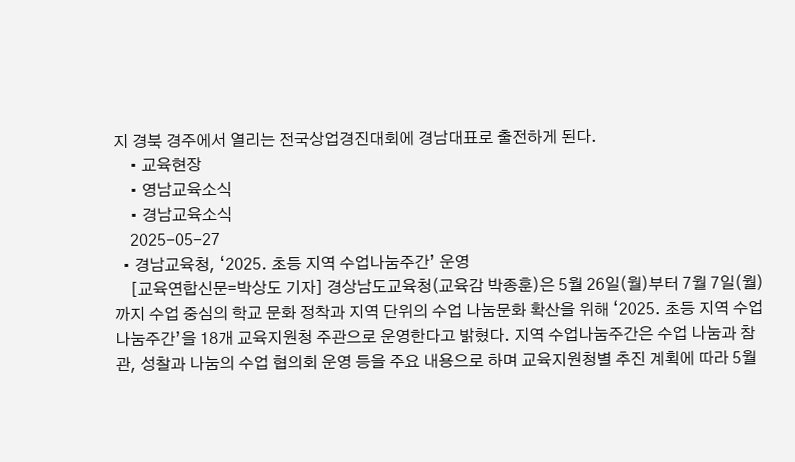지 경북 경주에서 열리는 전국상업경진대회에 경남대표로 출전하게 된다.
    • 교육현장
    • 영남교육소식
    • 경남교육소식
    2025-05-27
  • 경남교육청, ‘2025. 초등 지역 수업나눔주간’ 운영
    [교육연합신문=박상도 기자] 경상남도교육청(교육감 박종훈)은 5월 26일(월)부터 7월 7일(월)까지 수업 중심의 학교 문화 정착과 지역 단위의 수업 나눔문화 확산을 위해 ‘2025. 초등 지역 수업나눔주간’을 18개 교육지원청 주관으로 운영한다고 밝혔다. 지역 수업나눔주간은 수업 나눔과 참관, 성찰과 나눔의 수업 협의회 운영 등을 주요 내용으로 하며 교육지원청별 추진 계획에 따라 5월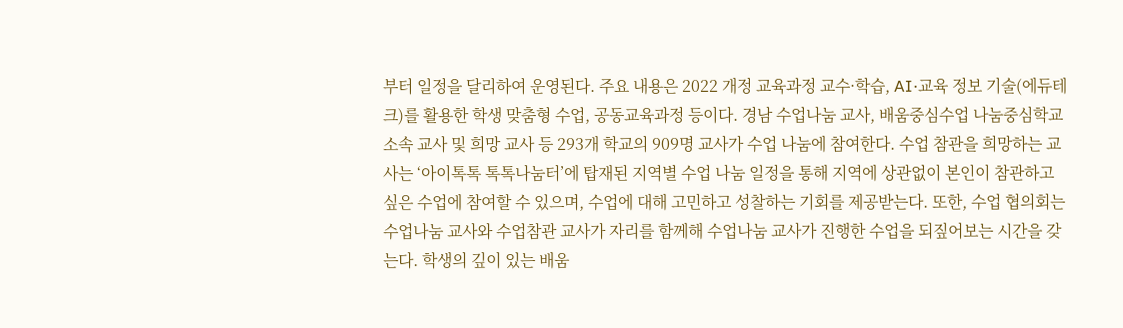부터 일정을 달리하여 운영된다. 주요 내용은 2022 개정 교육과정 교수·학습, AI·교육 정보 기술(에듀테크)를 활용한 학생 맞춤형 수업, 공동교육과정 등이다. 경남 수업나눔 교사, 배움중심수업 나눔중심학교 소속 교사 및 희망 교사 등 293개 학교의 909명 교사가 수업 나눔에 참여한다. 수업 참관을 희망하는 교사는 ‘아이톡톡 톡톡나눔터’에 탑재된 지역별 수업 나눔 일정을 통해 지역에 상관없이 본인이 참관하고 싶은 수업에 참여할 수 있으며, 수업에 대해 고민하고 성찰하는 기회를 제공받는다. 또한, 수업 협의회는 수업나눔 교사와 수업참관 교사가 자리를 함께해 수업나눔 교사가 진행한 수업을 되짚어보는 시간을 갖는다. 학생의 깊이 있는 배움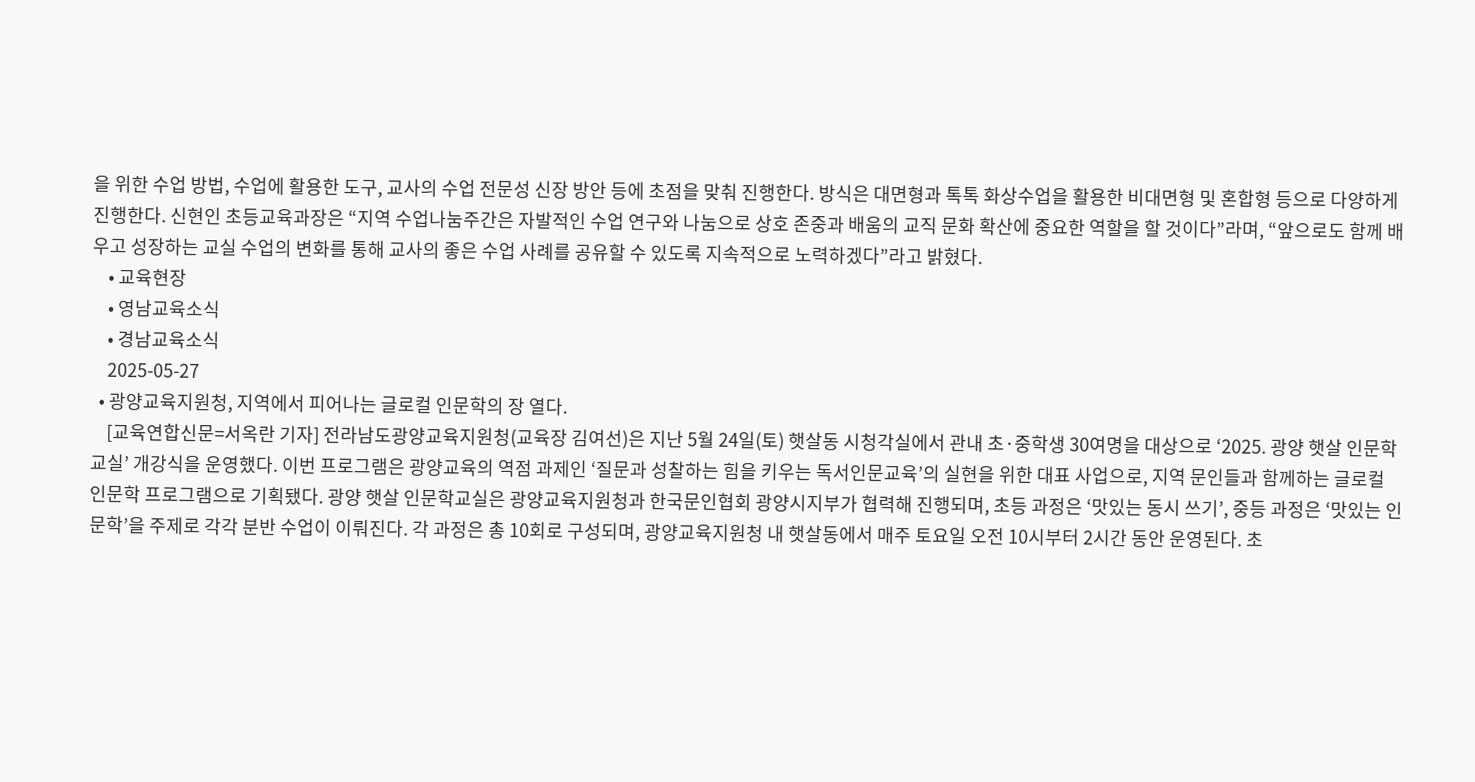을 위한 수업 방법, 수업에 활용한 도구, 교사의 수업 전문성 신장 방안 등에 초점을 맞춰 진행한다. 방식은 대면형과 톡톡 화상수업을 활용한 비대면형 및 혼합형 등으로 다양하게 진행한다. 신현인 초등교육과장은 “지역 수업나눔주간은 자발적인 수업 연구와 나눔으로 상호 존중과 배움의 교직 문화 확산에 중요한 역할을 할 것이다”라며, “앞으로도 함께 배우고 성장하는 교실 수업의 변화를 통해 교사의 좋은 수업 사례를 공유할 수 있도록 지속적으로 노력하겠다”라고 밝혔다.
    • 교육현장
    • 영남교육소식
    • 경남교육소식
    2025-05-27
  • 광양교육지원청, 지역에서 피어나는 글로컬 인문학의 장 열다.
    [교육연합신문=서옥란 기자] 전라남도광양교육지원청(교육장 김여선)은 지난 5월 24일(토) 햇살동 시청각실에서 관내 초·중학생 30여명을 대상으로 ‘2025. 광양 햇살 인문학교실’ 개강식을 운영했다. 이번 프로그램은 광양교육의 역점 과제인 ‘질문과 성찰하는 힘을 키우는 독서인문교육’의 실현을 위한 대표 사업으로, 지역 문인들과 함께하는 글로컬 인문학 프로그램으로 기획됐다. 광양 햇살 인문학교실은 광양교육지원청과 한국문인협회 광양시지부가 협력해 진행되며, 초등 과정은 ‘맛있는 동시 쓰기’, 중등 과정은 ‘맛있는 인문학’을 주제로 각각 분반 수업이 이뤄진다. 각 과정은 총 10회로 구성되며, 광양교육지원청 내 햇살동에서 매주 토요일 오전 10시부터 2시간 동안 운영된다. 초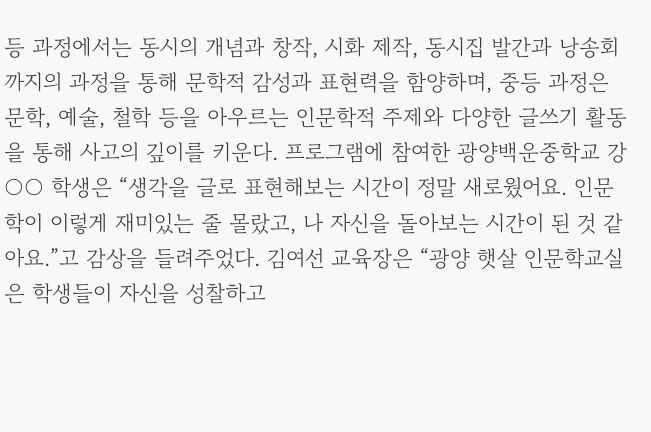등 과정에서는 동시의 개념과 창작, 시화 제작, 동시집 발간과 낭송회까지의 과정을 통해 문학적 감성과 표현력을 함양하며, 중등 과정은 문학, 예술, 철학 등을 아우르는 인문학적 주제와 다양한 글쓰기 활동을 통해 사고의 깊이를 키운다. 프로그램에 참여한 광양백운중학교 강○○ 학생은 “생각을 글로 표현해보는 시간이 정말 새로웠어요. 인문학이 이렇게 재미있는 줄 몰랐고, 나 자신을 돌아보는 시간이 된 것 같아요.”고 감상을 들려주었다. 김여선 교육장은 “광양 햇살 인문학교실은 학생들이 자신을 성찰하고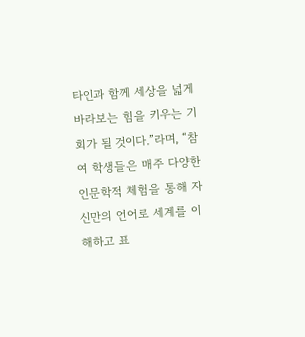타인과 함께 세상을 넓게 바라보는 힘을 키우는 기회가 될 것이다.”라며, “참여 학생들은 매주 다양한 인문학적 체험을 통해 자신만의 언어로 세계를 이해하고 표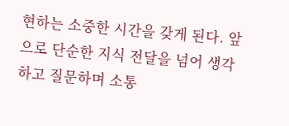현하는 소중한 시간을 갖게 된다. 앞으로 단순한 지식 전달을 넘어 생각하고 질문하며 소통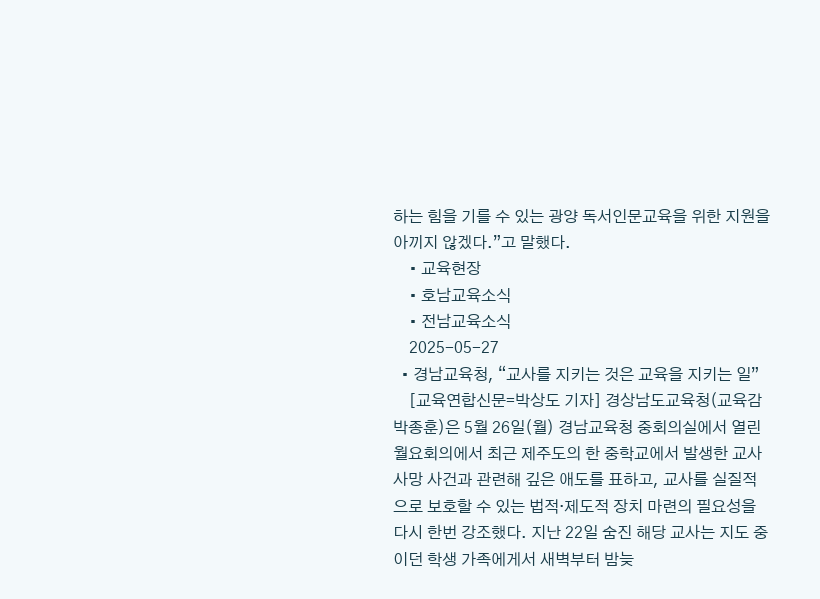하는 힘을 기를 수 있는 광양 독서인문교육을 위한 지원을 아끼지 않겠다.”고 말했다.
    • 교육현장
    • 호남교육소식
    • 전남교육소식
    2025-05-27
  • 경남교육청, “교사를 지키는 것은 교육을 지키는 일”
    [교육연합신문=박상도 기자] 경상남도교육청(교육감 박종훈)은 5월 26일(월) 경남교육청 중회의실에서 열린 월요회의에서 최근 제주도의 한 중학교에서 발생한 교사 사망 사건과 관련해 깊은 애도를 표하고, 교사를 실질적으로 보호할 수 있는 법적·제도적 장치 마련의 필요성을 다시 한번 강조했다. 지난 22일 숨진 해당 교사는 지도 중이던 학생 가족에게서 새벽부터 밤늦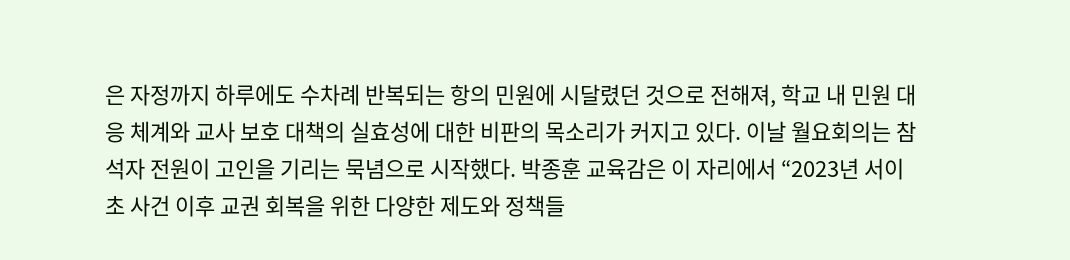은 자정까지 하루에도 수차례 반복되는 항의 민원에 시달렸던 것으로 전해져, 학교 내 민원 대응 체계와 교사 보호 대책의 실효성에 대한 비판의 목소리가 커지고 있다. 이날 월요회의는 참석자 전원이 고인을 기리는 묵념으로 시작했다. 박종훈 교육감은 이 자리에서 “2023년 서이초 사건 이후 교권 회복을 위한 다양한 제도와 정책들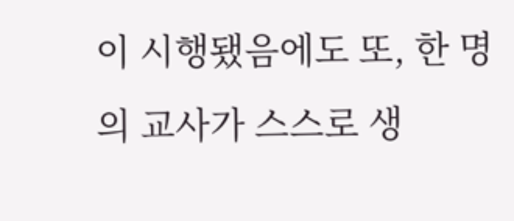이 시행됐음에도 또, 한 명의 교사가 스스로 생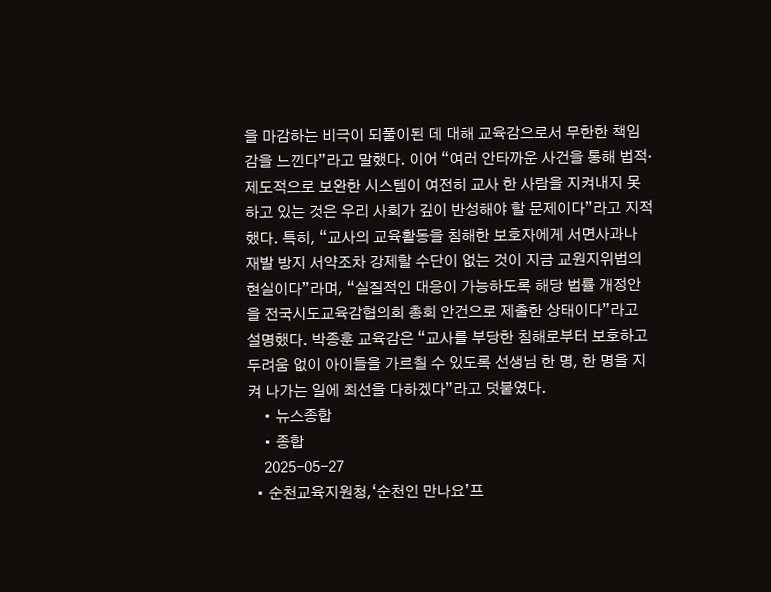을 마감하는 비극이 되풀이된 데 대해 교육감으로서 무한한 책임감을 느낀다”라고 말했다. 이어 “여러 안타까운 사건을 통해 법적·제도적으로 보완한 시스템이 여전히 교사 한 사람을 지켜내지 못하고 있는 것은 우리 사회가 깊이 반성해야 할 문제이다”라고 지적했다. 특히, “교사의 교육활동을 침해한 보호자에게 서면사과나 재발 방지 서약조차 강제할 수단이 없는 것이 지금 교원지위법의 현실이다”라며, “실질적인 대응이 가능하도록 해당 법률 개정안을 전국시도교육감협의회 총회 안건으로 제출한 상태이다”라고 설명했다. 박종훈 교육감은 “교사를 부당한 침해로부터 보호하고 두려움 없이 아이들을 가르칠 수 있도록 선생님 한 명, 한 명을 지켜 나가는 일에 최선을 다하겠다”라고 덧붙였다.
    • 뉴스종합
    • 종합
    2025-05-27
  • 순천교육지원청,‘순천인 만나요’프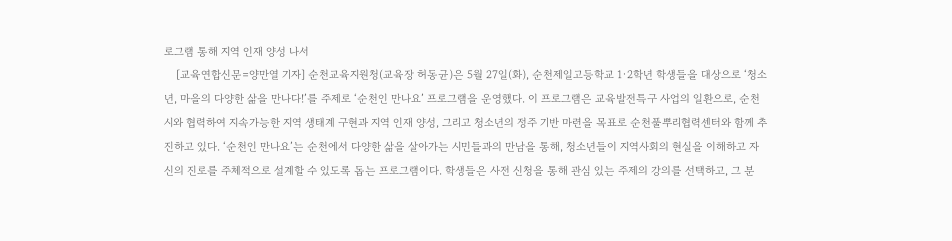로그램 통해 지역 인재 양성 나서
    [교육연합신문=양만열 기자] 순천교육지원청(교육장 허동균)은 5월 27일(화), 순천제일고등학교 1·2학년 학생들을 대상으로 ‘청소년, 마을의 다양한 삶을 만나다!’를 주제로 ‘순천인 만나요’ 프로그램을 운영했다. 이 프로그램은 교육발전특구 사업의 일환으로, 순천시와 협력하여 지속가능한 지역 생태계 구현과 지역 인재 양성, 그리고 청소년의 정주 기반 마련을 목표로 순천풀뿌리협력센터와 함께 추진하고 있다. ‘순천인 만나요’는 순천에서 다양한 삶을 살아가는 시민들과의 만남을 통해, 청소년들이 지역사회의 현실을 이해하고 자신의 진로를 주체적으로 설계할 수 있도록 돕는 프로그램이다. 학생들은 사전 신청을 통해 관심 있는 주제의 강의를 선택하고, 그 분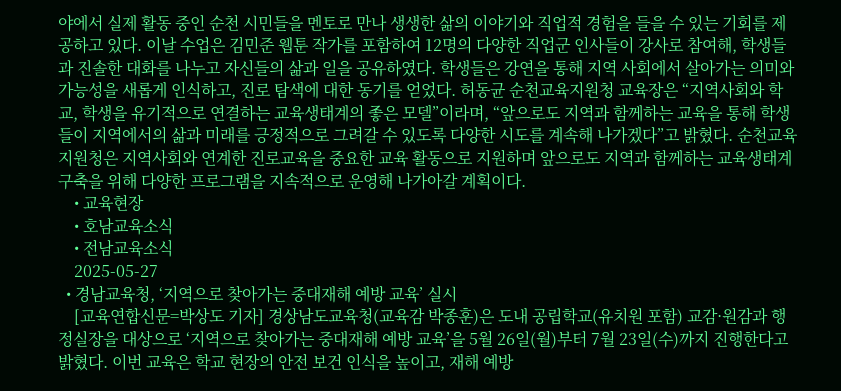야에서 실제 활동 중인 순천 시민들을 멘토로 만나 생생한 삶의 이야기와 직업적 경험을 들을 수 있는 기회를 제공하고 있다. 이날 수업은 김민준 웹툰 작가를 포함하여 12명의 다양한 직업군 인사들이 강사로 참여해, 학생들과 진솔한 대화를 나누고 자신들의 삶과 일을 공유하였다. 학생들은 강연을 통해 지역 사회에서 살아가는 의미와 가능성을 새롭게 인식하고, 진로 탐색에 대한 동기를 얻었다. 허동균 순천교육지원청 교육장은 “지역사회와 학교, 학생을 유기적으로 연결하는 교육생태계의 좋은 모델”이라며, “앞으로도 지역과 함께하는 교육을 통해 학생들이 지역에서의 삶과 미래를 긍정적으로 그려갈 수 있도록 다양한 시도를 계속해 나가겠다”고 밝혔다. 순천교육지원청은 지역사회와 연계한 진로교육을 중요한 교육 활동으로 지원하며 앞으로도 지역과 함께하는 교육생태계 구축을 위해 다양한 프로그램을 지속적으로 운영해 나가아갈 계획이다.
    • 교육현장
    • 호남교육소식
    • 전남교육소식
    2025-05-27
  • 경남교육청, ‘지역으로 찾아가는 중대재해 예방 교육’ 실시
    [교육연합신문=박상도 기자] 경상남도교육청(교육감 박종훈)은 도내 공립학교(유치원 포함) 교감·원감과 행정실장을 대상으로 ‘지역으로 찾아가는 중대재해 예방 교육’을 5월 26일(월)부터 7월 23일(수)까지 진행한다고 밝혔다. 이번 교육은 학교 현장의 안전 보건 인식을 높이고, 재해 예방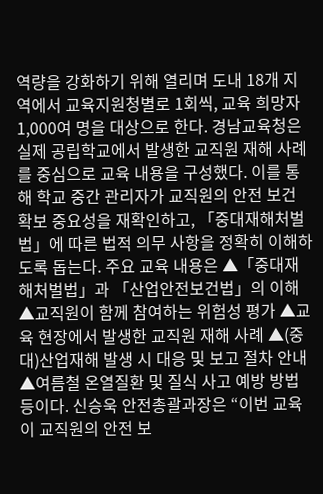역량을 강화하기 위해 열리며 도내 18개 지역에서 교육지원청별로 1회씩, 교육 희망자 1,000여 명을 대상으로 한다. 경남교육청은 실제 공립학교에서 발생한 교직원 재해 사례를 중심으로 교육 내용을 구성했다. 이를 통해 학교 중간 관리자가 교직원의 안전 보건 확보 중요성을 재확인하고, 「중대재해처벌법」에 따른 법적 의무 사항을 정확히 이해하도록 돕는다. 주요 교육 내용은 ▲「중대재해처벌법」과 「산업안전보건법」의 이해 ▲교직원이 함께 참여하는 위험성 평가 ▲교육 현장에서 발생한 교직원 재해 사례 ▲(중대)산업재해 발생 시 대응 및 보고 절차 안내 ▲여름철 온열질환 및 질식 사고 예방 방법 등이다. 신승욱 안전총괄과장은 “이번 교육이 교직원의 안전 보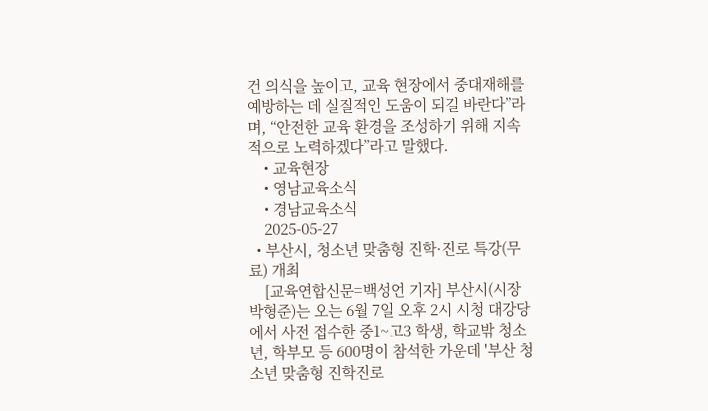건 의식을 높이고, 교육 현장에서 중대재해를 예방하는 데 실질적인 도움이 되길 바란다”라며, “안전한 교육 환경을 조성하기 위해 지속적으로 노력하겠다”라고 말했다.
    • 교육현장
    • 영남교육소식
    • 경남교육소식
    2025-05-27
  • 부산시, 청소년 맞춤형 진학·진로 특강(무료) 개최
    [교육연합신문=백성언 기자] 부산시(시장 박형준)는 오는 6월 7일 오후 2시 시청 대강당에서 사전 접수한 중1~고3 학생, 학교밖 청소년, 학부모 등 600명이 참석한 가운데 '부산 청소년 맞춤형 진학진로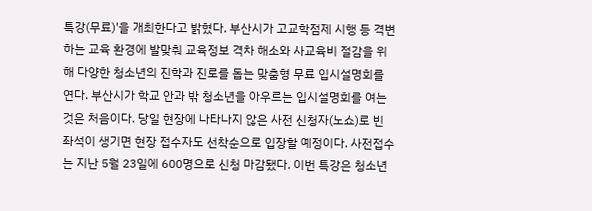특강(무료)'을 개최한다고 밝혔다. 부산시가 고교학점제 시행 등 격변하는 교육 환경에 발맞춰 교육정보 격차 해소와 사교육비 절감을 위해 다양한 청소년의 진학과 진로를 돕는 맞춤형 무료 입시설명회를 연다. 부산시가 학교 안과 밖 청소년을 아우르는 입시설명회를 여는 것은 처음이다. 당일 현장에 나타나지 않은 사전 신청자(노쇼)로 빈 좌석이 생기면 현장 접수자도 선착순으로 입장할 예정이다. 사전접수는 지난 5월 23일에 600명으로 신청 마감됐다. 이번 특강은 청소년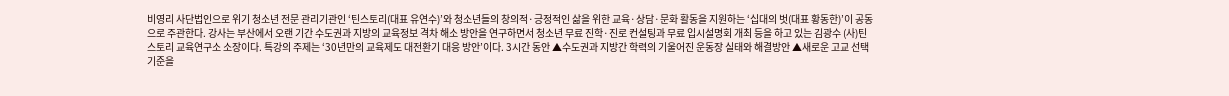비영리 사단법인으로 위기 청소년 전문 관리기관인 ‘틴스토리(대표 유연수)’와 청소년들의 창의적·긍정적인 삶을 위한 교육·상담·문화 활동을 지원하는 ‘십대의 벗(대표 황동한)’이 공동으로 주관한다. 강사는 부산에서 오랜 기간 수도권과 지방의 교육정보 격차 해소 방안을 연구하면서 청소년 무료 진학·진로 컨설팅과 무료 입시설명회 개최 등을 하고 있는 김광수 (사)틴스토리 교육연구소 소장이다. 특강의 주제는 ‘30년만의 교육제도 대전환기 대응 방안’이다. 3시간 동안 ▲수도권과 지방간 학력의 기울어진 운동장 실태와 해결방안 ▲새로운 고교 선택 기준을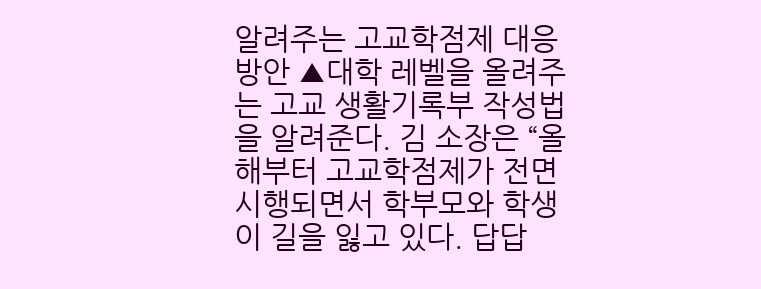알려주는 고교학점제 대응방안 ▲대학 레벨을 올려주는 고교 생활기록부 작성법을 알려준다. 김 소장은 “올해부터 고교학점제가 전면 시행되면서 학부모와 학생이 길을 잃고 있다. 답답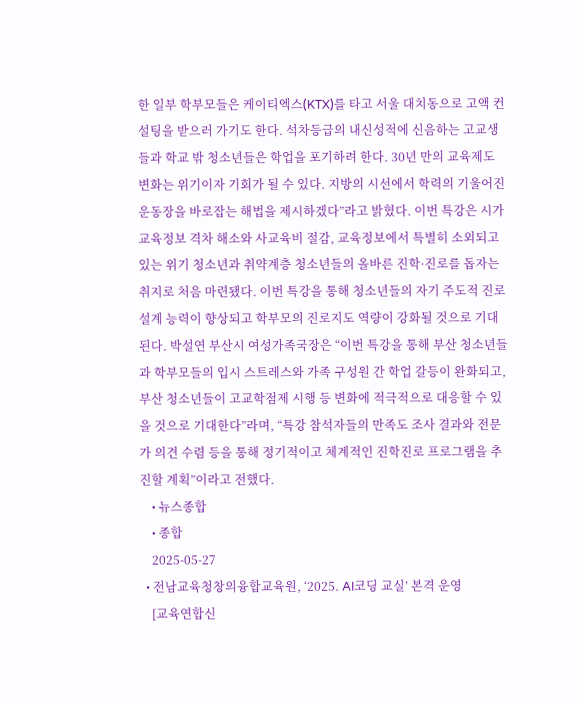한 일부 학부모들은 케이티엑스(KTX)를 타고 서울 대치동으로 고액 컨설팅을 받으러 가기도 한다. 석차등급의 내신성적에 신음하는 고교생들과 학교 밖 청소년들은 학업을 포기하려 한다. 30년 만의 교육제도 변화는 위기이자 기회가 될 수 있다. 지방의 시선에서 학력의 기울어진 운동장을 바로잡는 해법을 제시하겠다”라고 밝혔다. 이번 특강은 시가 교육정보 격차 해소와 사교육비 절감, 교육정보에서 특별히 소외되고 있는 위기 청소년과 취약계층 청소년들의 올바른 진학·진로를 돕자는 취지로 처음 마련됐다. 이번 특강을 통해 청소년들의 자기 주도적 진로 설계 능력이 향상되고 학부모의 진로지도 역량이 강화될 것으로 기대된다. 박설연 부산시 여성가족국장은 “이번 특강을 통해 부산 청소년들과 학부모들의 입시 스트레스와 가족 구성원 간 학업 갈등이 완화되고, 부산 청소년들이 고교학점제 시행 등 변화에 적극적으로 대응할 수 있을 것으로 기대한다”라며, “특강 참석자들의 만족도 조사 결과와 전문가 의견 수렴 등을 통해 정기적이고 체계적인 진학진로 프로그램을 추진할 계획”이라고 전했다.
    • 뉴스종합
    • 종합
    2025-05-27
  • 전남교육청창의융합교육원, ‘2025. AI코딩 교실’ 본격 운영
    [교육연합신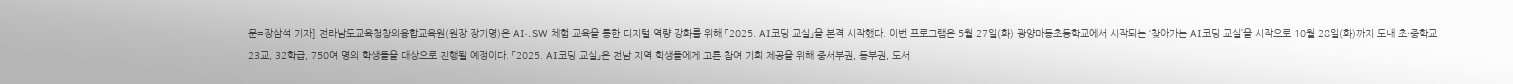문=장삼석 기자] 전라남도교육청창의융합교육원(원장 장기명)은 AI·․SW 체험 교육을 통한 디지털 역량 강화를 위해 「2025. AI코딩 교실」을 본격 시작했다. 이번 프로그램은 5월 27일(화) 광양마동초등학교에서 시작되는 ‘찾아가는 AI코딩 교실’을 시작으로 10월 28일(화)까지 도내 초·중학교 23교, 32학급, 750여 명의 학생들을 대상으로 진행될 예정이다. 「2025. AI코딩 교실」은 전남 지역 힉생들에게 고른 참여 기회 제공을 위해 중서부권, 동부권, 도서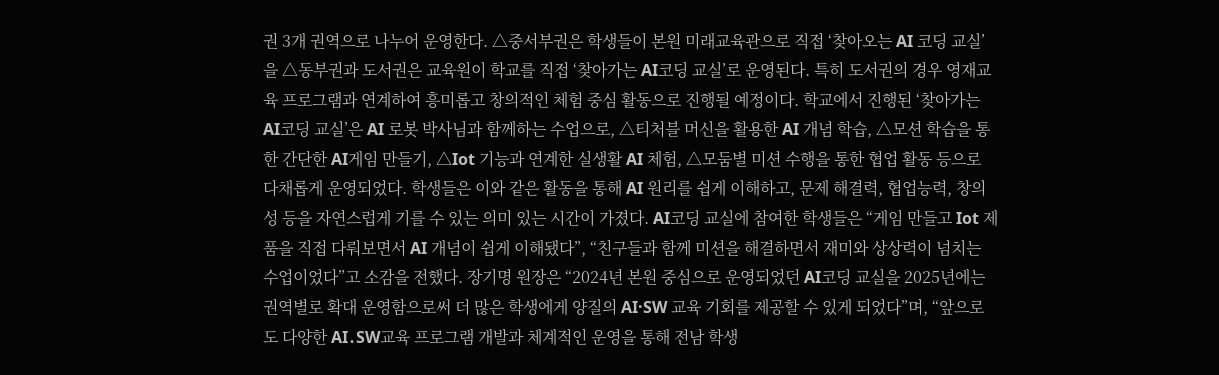권 3개 권역으로 나누어 운영한다. △중서부권은 학생들이 본원 미래교육관으로 직접 ‘찾아오는 AI 코딩 교실’을 △동부권과 도서권은 교육원이 학교를 직접 ‘찾아가는 AI코딩 교실’로 운영된다. 특히 도서권의 경우 영재교육 프로그램과 연계하여 흥미롭고 창의적인 체험 중심 활동으로 진행될 예정이다. 학교에서 진행된 ‘찾아가는 AI코딩 교실’은 AI 로봇 박사님과 함께하는 수업으로, △티처블 머신을 활용한 AI 개념 학습, △모션 학습을 통한 간단한 AI게임 만들기, △Iot 기능과 연계한 실생활 AI 체험, △모둠별 미션 수행을 통한 협업 활동 등으로 다채롭게 운영되었다. 학생들은 이와 같은 활동을 통해 AI 원리를 쉽게 이해하고, 문제 해결력, 협업능력, 창의성 등을 자연스럽게 기를 수 있는 의미 있는 시간이 가졌다. AI코딩 교실에 참여한 학생들은 “게임 만들고 Iot 제품을 직접 다뤄보면서 AI 개념이 쉽게 이해됐다”, “친구들과 함께 미션을 해결하면서 재미와 상상력이 넘치는 수업이었다”고 소감을 전했다. 장기명 원장은 “2024년 본원 중심으로 운영되었던 AI코딩 교실을 2025년에는 권역별로 확대 운영함으로써 더 많은 학생에게 양질의 AI·SW 교육 기회를 제공할 수 있게 되었다”며, “앞으로도 다양한 AI․SW교육 프로그램 개발과 체계적인 운영을 통해 전남 학생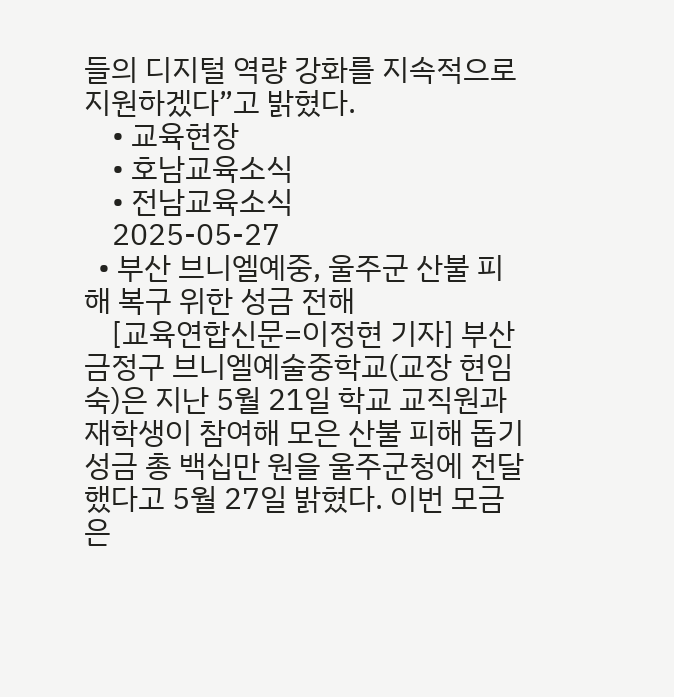들의 디지털 역량 강화를 지속적으로 지원하겠다”고 밝혔다.
    • 교육현장
    • 호남교육소식
    • 전남교육소식
    2025-05-27
  • 부산 브니엘예중, 울주군 산불 피해 복구 위한 성금 전해
    [교육연합신문=이정현 기자] 부산 금정구 브니엘예술중학교(교장 현임숙)은 지난 5월 21일 학교 교직원과 재학생이 참여해 모은 산불 피해 돕기 성금 총 백십만 원을 울주군청에 전달했다고 5월 27일 밝혔다. 이번 모금은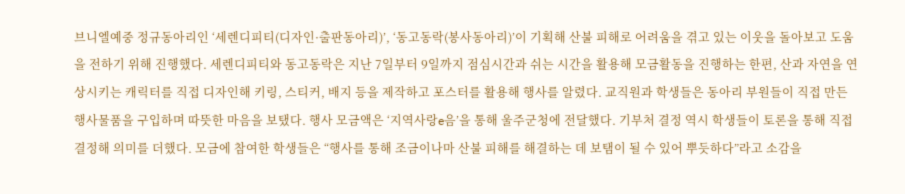브니엘예중 정규동아리인 ‘세렌디피티(디자인·출판동아리)’, ‘동고동락(봉사동아리)’이 기획해 산불 피해로 어려움을 겪고 있는 이웃을 돌아보고 도움을 전하기 위해 진행했다. 세렌디피티와 동고동락은 지난 7일부터 9일까지 점심시간과 쉬는 시간을 활용해 모금활동을 진행하는 한편, 산과 자연을 연상시키는 캐릭터를 직접 디자인해 키링, 스티커, 배지 등을 제작하고 포스터를 활용해 행사를 알렸다. 교직원과 학생들은 동아리 부원들이 직접 만든 행사물품을 구입하며 따뜻한 마음을 보탰다. 행사 모금액은 ‘지역사랑e음’을 통해 울주군청에 전달했다. 기부처 결정 역시 학생들이 토론을 통해 직접 결정해 의미를 더했다. 모금에 참여한 학생들은 “행사를 통해 조금이나마 산불 피해를 해결하는 데 보탬이 될 수 있어 뿌듯하다”라고 소감을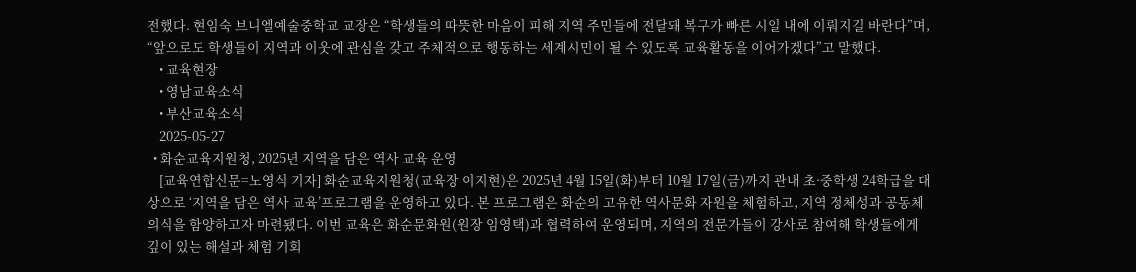전했다. 현임숙 브니엘예술중학교 교장은 “학생들의 따뜻한 마음이 피해 지역 주민들에 전달돼 복구가 빠른 시일 내에 이뤄지길 바란다”며, “앞으로도 학생들이 지역과 이웃에 관심을 갖고 주체적으로 행동하는 세계시민이 될 수 있도록 교육활동을 이어가겠다”고 말했다.
    • 교육현장
    • 영남교육소식
    • 부산교육소식
    2025-05-27
  • 화순교육지원청, 2025년 지역을 담은 역사 교육 운영
    [교육연합신문=노영식 기자] 화순교육지원청(교육장 이지현)은 2025년 4월 15일(화)부터 10월 17일(금)까지 관내 초·중학생 24학급을 대상으로 ‘지역을 담은 역사 교육’프로그램을 운영하고 있다. 본 프로그램은 화순의 고유한 역사문화 자원을 체험하고, 지역 정체성과 공동체 의식을 함양하고자 마련됐다. 이번 교육은 화순문화원(원장 임영택)과 협력하여 운영되며, 지역의 전문가들이 강사로 참여해 학생들에게 깊이 있는 해설과 체험 기회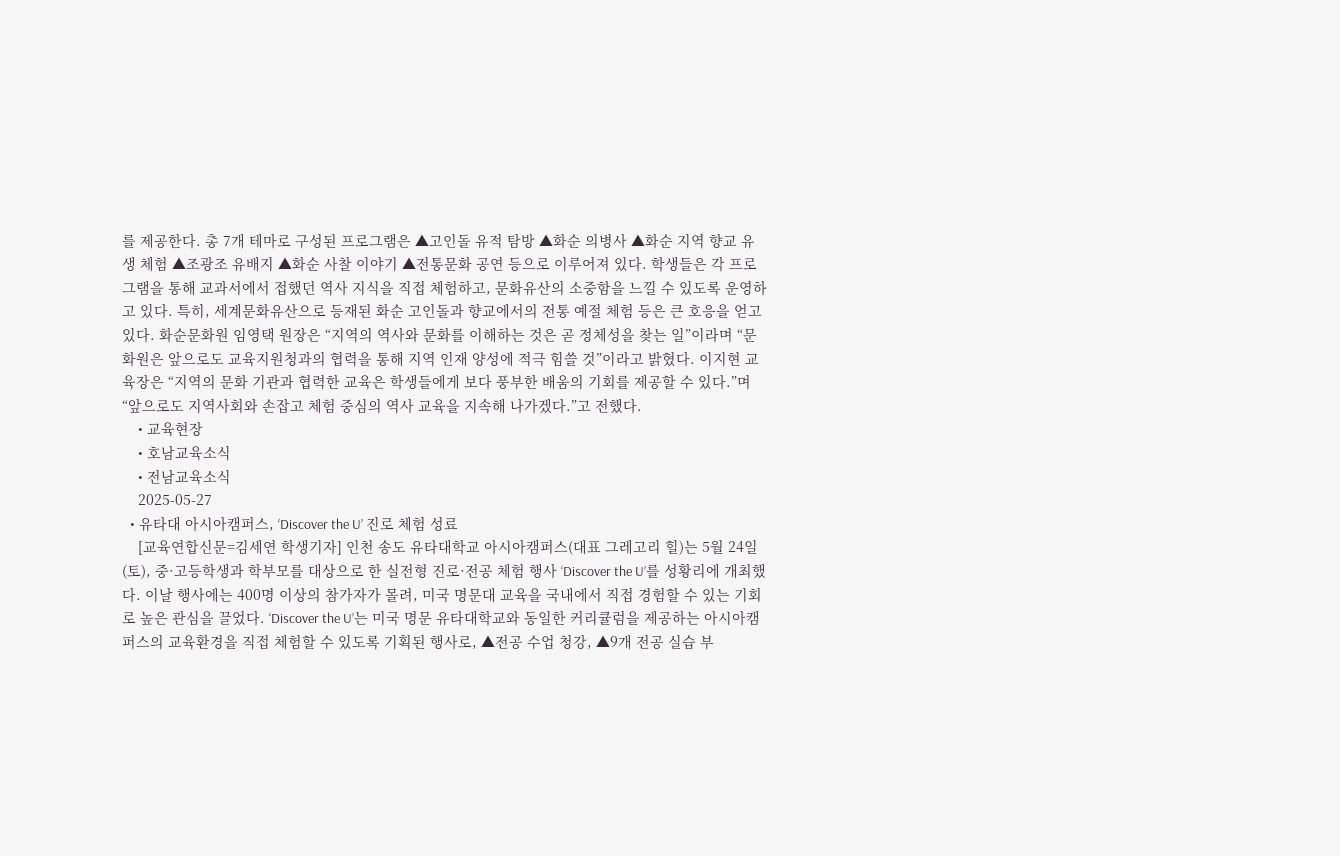를 제공한다. 총 7개 테마로 구성된 프로그램은 ▲고인돌 유적 탐방 ▲화순 의병사 ▲화순 지역 향교 유생 체험 ▲조광조 유배지 ▲화순 사찰 이야기 ▲전통문화 공연 등으로 이루어져 있다. 학생들은 각 프로그램을 통해 교과서에서 접했던 역사 지식을 직접 체험하고, 문화유산의 소중함을 느낄 수 있도록 운영하고 있다. 특히, 세계문화유산으로 등재된 화순 고인돌과 향교에서의 전통 예절 체험 등은 큰 호응을 얻고 있다. 화순문화원 임영택 원장은 “지역의 역사와 문화를 이해하는 것은 곧 정체성을 찾는 일”이라며 “문화원은 앞으로도 교육지원청과의 협력을 통해 지역 인재 양성에 적극 힘쓸 것”이라고 밝혔다. 이지현 교육장은 “지역의 문화 기관과 협력한 교육은 학생들에게 보다 풍부한 배움의 기회를 제공할 수 있다.”며 “앞으로도 지역사회와 손잡고 체험 중심의 역사 교육을 지속해 나가겠다.”고 전했다.
    • 교육현장
    • 호남교육소식
    • 전남교육소식
    2025-05-27
  • 유타대 아시아캠퍼스, ‘Discover the U’ 진로 체험 성료
    [교육연합신문=김세연 학생기자] 인천 송도 유타대학교 아시아캠퍼스(대표 그레고리 힐)는 5월 24일(토), 중·고등학생과 학부모를 대상으로 한 실전형 진로·전공 체험 행사 ‘Discover the U’를 성황리에 개최했다. 이날 행사에는 400명 이상의 참가자가 몰려, 미국 명문대 교육을 국내에서 직접 경험할 수 있는 기회로 높은 관심을 끌었다. ‘Discover the U’는 미국 명문 유타대학교와 동일한 커리큘럼을 제공하는 아시아캠퍼스의 교육환경을 직접 체험할 수 있도록 기획된 행사로, ▲전공 수업 청강, ▲9개 전공 실습 부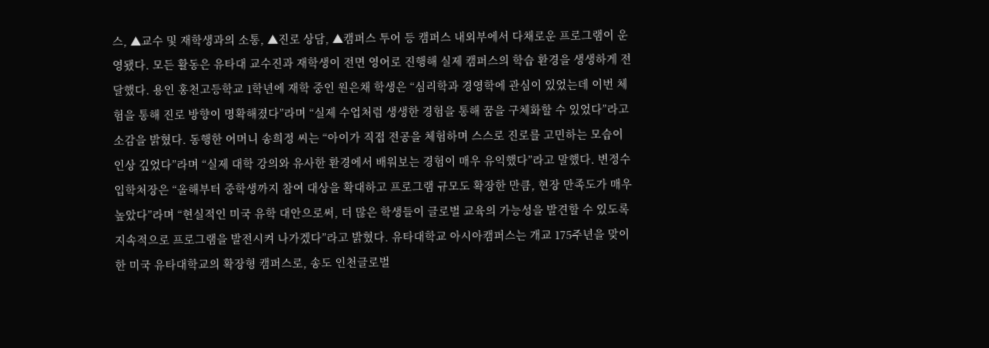스, ▲교수 및 재학생과의 소통, ▲진로 상담, ▲캠퍼스 투어 등 캠퍼스 내외부에서 다채로운 프로그램이 운영됐다. 모든 활동은 유타대 교수진과 재학생이 전면 영어로 진행해 실제 캠퍼스의 학습 환경을 생생하게 전달했다. 용인 홍천고등학교 1학년에 재학 중인 원은채 학생은 “심리학과 경영학에 관심이 있었는데 이번 체험을 통해 진로 방향이 명확해졌다”라며 “실제 수업처럼 생생한 경험을 통해 꿈을 구체화할 수 있었다”라고 소감을 밝혔다. 동행한 어머니 송희정 씨는 “아이가 직접 전공을 체험하며 스스로 진로를 고민하는 모습이 인상 깊었다”라며 “실제 대학 강의와 유사한 환경에서 배워보는 경험이 매우 유익했다”라고 말했다. 변정수 입학처장은 “올해부터 중학생까지 참여 대상을 확대하고 프로그램 규모도 확장한 만큼, 현장 만족도가 매우 높았다”라며 “현실적인 미국 유학 대안으로써, 더 많은 학생들이 글로벌 교육의 가능성을 발견할 수 있도록 지속적으로 프로그램을 발전시켜 나가겠다”라고 밝혔다. 유타대학교 아시아캠퍼스는 개교 175주년을 맞이한 미국 유타대학교의 확장형 캠퍼스로, 송도 인천글로벌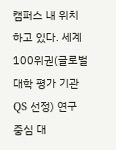캠퍼스 내 위치하고 있다. 세계 100위권(글로벌 대학 평가 기관 QS 선정) 연구 중심 대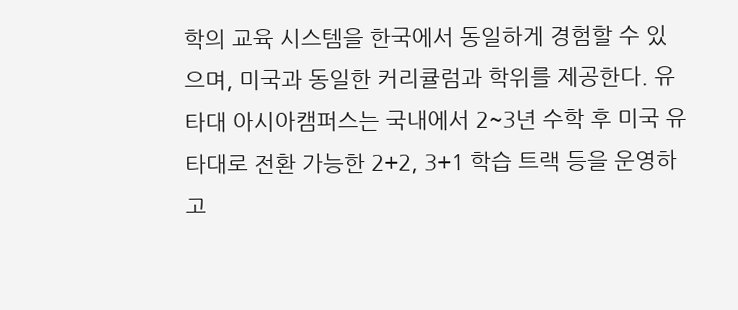학의 교육 시스템을 한국에서 동일하게 경험할 수 있으며, 미국과 동일한 커리큘럼과 학위를 제공한다. 유타대 아시아캠퍼스는 국내에서 2~3년 수학 후 미국 유타대로 전환 가능한 2+2, 3+1 학습 트랙 등을 운영하고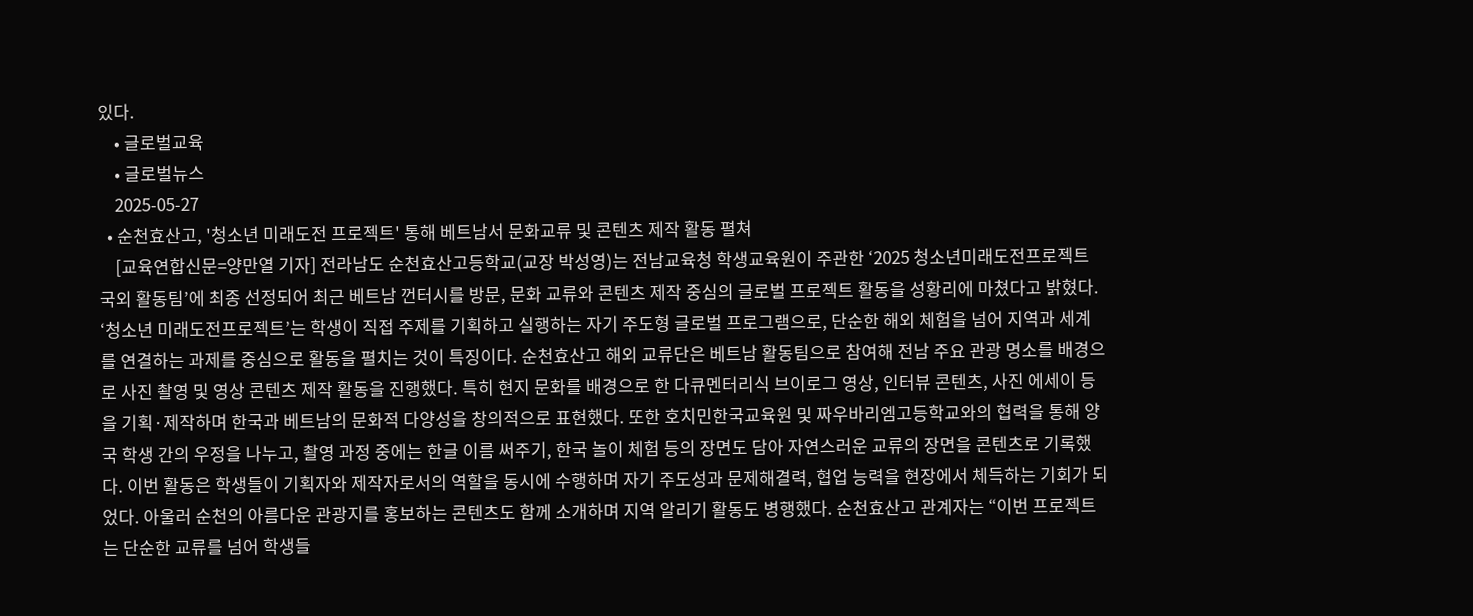있다.
    • 글로벌교육
    • 글로벌뉴스
    2025-05-27
  • 순천효산고, '청소년 미래도전 프로젝트' 통해 베트남서 문화교류 및 콘텐츠 제작 활동 펼쳐
    [교육연합신문=양만열 기자] 전라남도 순천효산고등학교(교장 박성영)는 전남교육청 학생교육원이 주관한 ‘2025 청소년미래도전프로젝트 국외 활동팀’에 최종 선정되어 최근 베트남 껀터시를 방문, 문화 교류와 콘텐츠 제작 중심의 글로벌 프로젝트 활동을 성황리에 마쳤다고 밝혔다. ‘청소년 미래도전프로젝트’는 학생이 직접 주제를 기획하고 실행하는 자기 주도형 글로벌 프로그램으로, 단순한 해외 체험을 넘어 지역과 세계를 연결하는 과제를 중심으로 활동을 펼치는 것이 특징이다. 순천효산고 해외 교류단은 베트남 활동팀으로 참여해 전남 주요 관광 명소를 배경으로 사진 촬영 및 영상 콘텐츠 제작 활동을 진행했다. 특히 현지 문화를 배경으로 한 다큐멘터리식 브이로그 영상, 인터뷰 콘텐츠, 사진 에세이 등을 기획·제작하며 한국과 베트남의 문화적 다양성을 창의적으로 표현했다. 또한 호치민한국교육원 및 짜우바리엠고등학교와의 협력을 통해 양국 학생 간의 우정을 나누고, 촬영 과정 중에는 한글 이름 써주기, 한국 놀이 체험 등의 장면도 담아 자연스러운 교류의 장면을 콘텐츠로 기록했다. 이번 활동은 학생들이 기획자와 제작자로서의 역할을 동시에 수행하며 자기 주도성과 문제해결력, 협업 능력을 현장에서 체득하는 기회가 되었다. 아울러 순천의 아름다운 관광지를 홍보하는 콘텐츠도 함께 소개하며 지역 알리기 활동도 병행했다. 순천효산고 관계자는 “이번 프로젝트는 단순한 교류를 넘어 학생들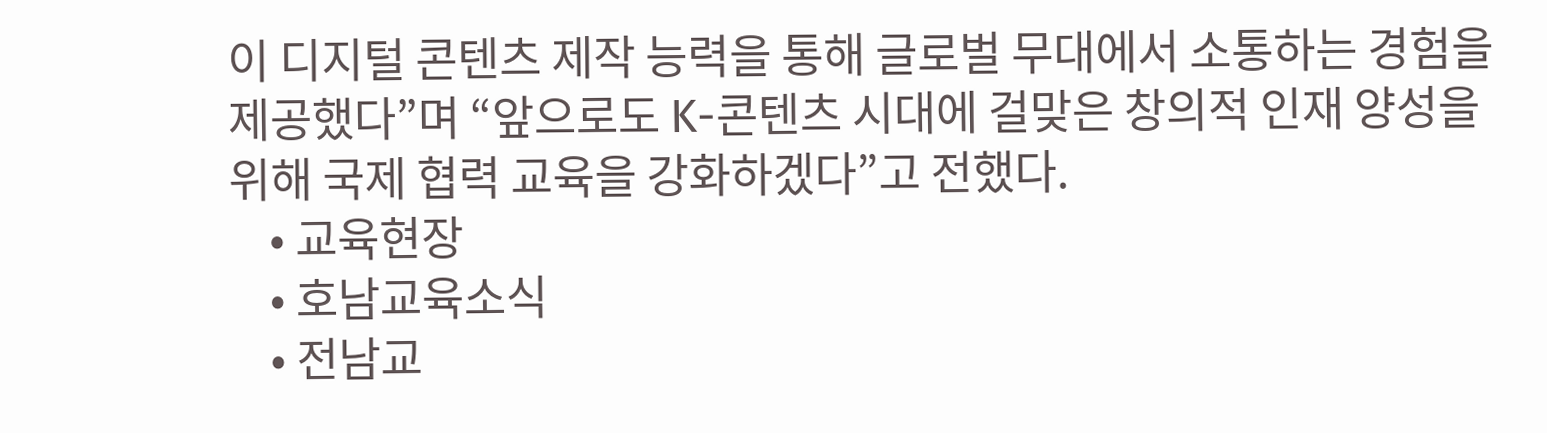이 디지털 콘텐츠 제작 능력을 통해 글로벌 무대에서 소통하는 경험을 제공했다”며 “앞으로도 K-콘텐츠 시대에 걸맞은 창의적 인재 양성을 위해 국제 협력 교육을 강화하겠다”고 전했다.
    • 교육현장
    • 호남교육소식
    • 전남교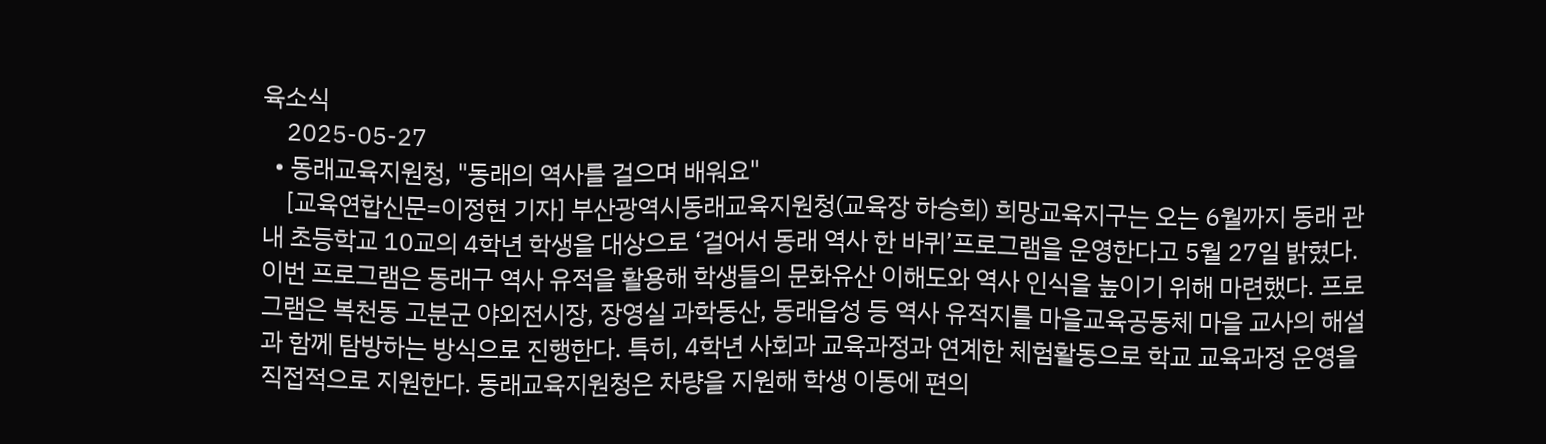육소식
    2025-05-27
  • 동래교육지원청, "동래의 역사를 걸으며 배워요"
    [교육연합신문=이정현 기자] 부산광역시동래교육지원청(교육장 하승희) 희망교육지구는 오는 6월까지 동래 관내 초등학교 10교의 4학년 학생을 대상으로 ‘걸어서 동래 역사 한 바퀴’프로그램을 운영한다고 5월 27일 밝혔다. 이번 프로그램은 동래구 역사 유적을 활용해 학생들의 문화유산 이해도와 역사 인식을 높이기 위해 마련했다. 프로그램은 복천동 고분군 야외전시장, 장영실 과학동산, 동래읍성 등 역사 유적지를 마을교육공동체 마을 교사의 해설과 함께 탐방하는 방식으로 진행한다. 특히, 4학년 사회과 교육과정과 연계한 체험활동으로 학교 교육과정 운영을 직접적으로 지원한다. 동래교육지원청은 차량을 지원해 학생 이동에 편의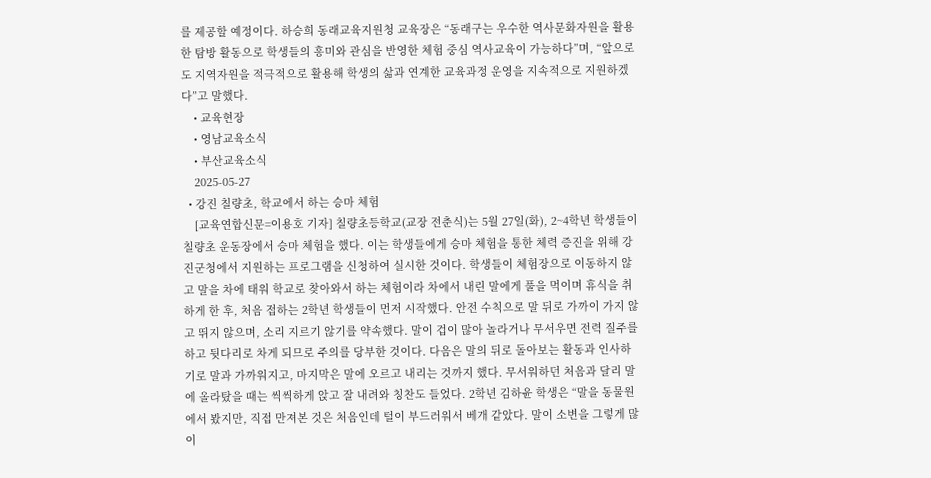를 제공할 예정이다. 하승희 동래교육지원청 교육장은 “동래구는 우수한 역사문화자원을 활용한 탐방 활동으로 학생들의 흥미와 관심을 반영한 체험 중심 역사교육이 가능하다”며, “앞으로도 지역자원을 적극적으로 활용해 학생의 삶과 연계한 교육과정 운영을 지속적으로 지원하겠다”고 말했다.
    • 교육현장
    • 영남교육소식
    • 부산교육소식
    2025-05-27
  • 강진 칠량초, 학교에서 하는 승마 체험
    [교육연합신문=이용호 기자] 칠량초등학교(교장 전춘식)는 5월 27일(화), 2~4학년 학생들이 칠량초 운동장에서 승마 체험을 했다. 이는 학생들에게 승마 체험을 통한 체력 증진을 위해 강진군청에서 지원하는 프로그램을 신청하여 실시한 것이다. 학생들이 체험장으로 이동하지 않고 말을 차에 태워 학교로 찾아와서 하는 체험이라 차에서 내린 말에게 풀을 먹이며 휴식을 취하게 한 후, 처음 접하는 2학년 학생들이 먼저 시작했다. 안전 수칙으로 말 뒤로 가까이 가지 않고 뛰지 않으며, 소리 지르기 않기를 약속했다. 말이 겁이 많아 놀라거나 무서우면 전력 질주를 하고 뒷다리로 차게 되므로 주의를 당부한 것이다. 다음은 말의 뒤로 돌아보는 활동과 인사하기로 말과 가까워지고, 마지막은 말에 오르고 내리는 것까지 했다. 무서워하던 처음과 달리 말에 올라탔을 때는 씩씩하게 앉고 잘 내려와 칭찬도 들었다. 2학년 김하윤 학생은 “말을 동물원에서 봤지만, 직접 만져본 것은 처음인데 털이 부드러워서 베개 같았다. 말이 소변을 그렇게 많이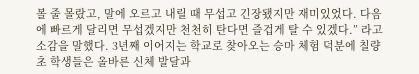볼 줄 몰랐고, 말에 오르고 내릴 때 무섭고 긴장됐지만 재미있었다. 다음에 빠르게 달리면 무섭겠지만 천천히 탄다면 즐겁게 탈 수 있겠다.” 라고 소감을 말했다. 3년째 이어지는 학교로 찾아오는 승마 체험 덕분에 칠량초 학생들은 올바른 신체 발달과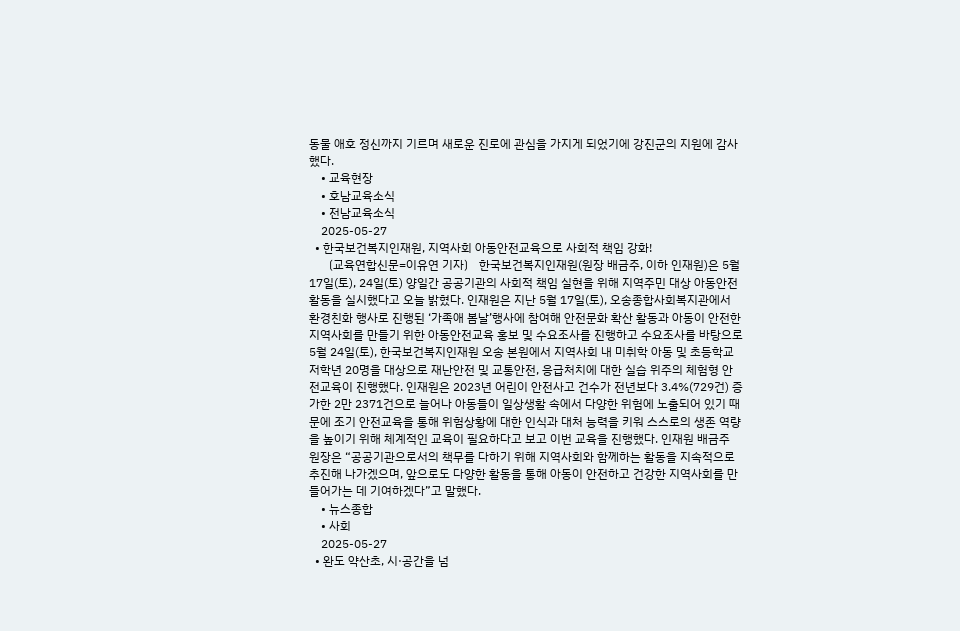동물 애호 정신까지 기르며 새로운 진로에 관심을 가지게 되었기에 강진군의 지원에 감사했다.
    • 교육현장
    • 호남교육소식
    • 전남교육소식
    2025-05-27
  • 한국보건복지인재원, 지역사회 아동안전교육으로 사회적 책임 강화!
    〔교육연합신문=이유연 기자〕 한국보건복지인재원(원장 배금주, 이하 인재원)은 5월 17일(토), 24일(토) 양일간 공공기관의 사회적 책임 실현을 위해 지역주민 대상 아동안전 활동을 실시했다고 오늘 밝혔다. 인재원은 지난 5월 17일(토), 오송종합사회복지관에서 환경친화 행사로 진행된 ‘가족애 봄날’행사에 참여해 안전문화 확산 활동과 아동이 안전한 지역사회를 만들기 위한 아동안전교육 홍보 및 수요조사를 진행하고 수요조사를 바탕으로 5월 24일(토), 한국보건복지인재원 오송 본원에서 지역사회 내 미취학 아동 및 초등학교 저학년 20명을 대상으로 재난안전 및 교통안전, 응급처치에 대한 실습 위주의 체험형 안전교육이 진행했다. 인재원은 2023년 어린이 안전사고 건수가 전년보다 3.4%(729건) 증가한 2만 2371건으로 늘어나 아동들이 일상생활 속에서 다양한 위험에 노출되어 있기 때문에 조기 안전교육을 통해 위험상황에 대한 인식과 대처 능력을 키워 스스로의 생존 역량을 높이기 위해 체계적인 교육이 필요하다고 보고 이번 교육을 진행했다. 인재원 배금주 원장은 “공공기관으로서의 책무를 다하기 위해 지역사회와 함께하는 활동을 지속적으로 추진해 나가겠으며, 앞으로도 다양한 활동을 통해 아동이 안전하고 건강한 지역사회를 만들어가는 데 기여하겠다”고 말했다.
    • 뉴스종합
    • 사회
    2025-05-27
  • 완도 약산초, 시·공간을 넘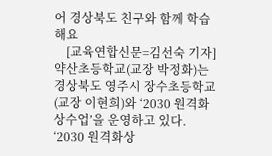어 경상북도 친구와 함께 학습해요
    [교육연합신문=김선숙 기자] 약산초등학교(교장 박정화)는 경상북도 영주시 장수초등학교(교장 이현희)와 ‘2030 원격화상수업’을 운영하고 있다. ‘2030 원격화상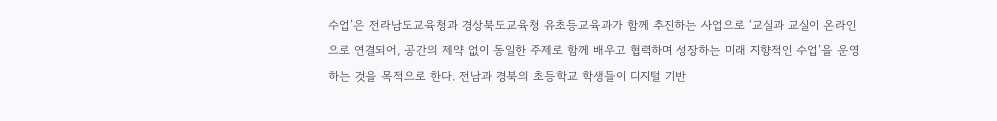수업’은 전라남도교육청과 경상북도교육청 유초등교육과가 함께 추진하는 사업으로 ‘교실과 교실이 온라인으로 연결되어, 공간의 제약 없이 동일한 주제로 함께 배우고 협력하며 성장하는 미래 지향적인 수업’을 운영하는 것을 목적으로 한다. 전남과 경북의 초등학교 학생들이 디지털 기반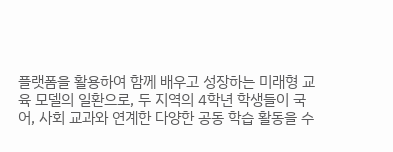플랫폼을 활용하여 함께 배우고 성장하는 미래형 교육 모델의 일환으로, 두 지역의 4학년 학생들이 국어, 사회 교과와 연계한 다양한 공동 학습 활동을 수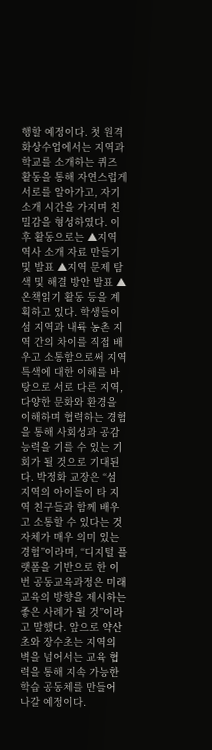행할 예정이다. 첫 원격화상수업에서는 지역과 학교를 소개하는 퀴즈 활동을 통해 자연스럽게 서로를 알아가고, 자기소개 시간을 가지며 친밀감을 형성하였다. 이후 활동으로는 ▲지역 역사 소개 자료 만들기 및 발표 ▲지역 문제 탐색 및 해결 방안 발표 ▲온책읽기 활동 등을 계획하고 있다. 학생들이 섬 지역과 내륙 농촌 지역 간의 차이를 직접 배우고 소통함으로써 지역 특색에 대한 이해를 바탕으로 서로 다른 지역, 다양한 문화와 환경을 이해하며 협력하는 경험을 통해 사회성과 공감 능력을 기를 수 있는 기회가 될 것으로 기대된다. 박정화 교장은 “섬 지역의 아이들이 타 지역 친구들과 함께 배우고 소통할 수 있다는 것 자체가 매우 의미 있는 경험”이라며, “디지털 플랫폼을 기반으로 한 이번 공동교육과정은 미래 교육의 방향을 제시하는 좋은 사례가 될 것”이라고 말했다. 앞으로 약산초와 장수초는 지역의 벽을 넘어서는 교육 협력을 통해 지속 가능한 학습 공동체를 만들어 나갈 예정이다.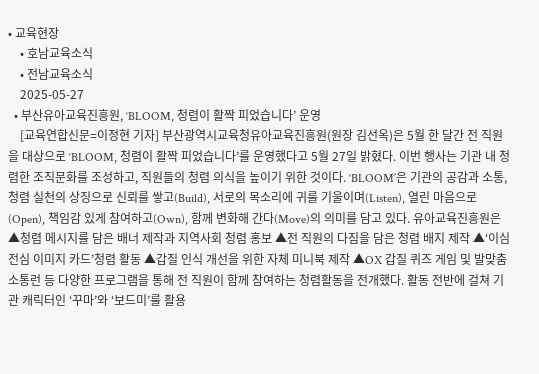• 교육현장
    • 호남교육소식
    • 전남교육소식
    2025-05-27
  • 부산유아교육진흥원, ‘BLOOM, 청렴이 활짝 피었습니다’ 운영
    [교육연합신문=이정현 기자] 부산광역시교육청유아교육진흥원(원장 김선옥)은 5월 한 달간 전 직원을 대상으로 ‘BLOOM, 청렴이 활짝 피었습니다’를 운영했다고 5월 27일 밝혔다. 이번 행사는 기관 내 청렴한 조직문화를 조성하고, 직원들의 청렴 의식을 높이기 위한 것이다. ‘BLOOM’은 기관의 공감과 소통, 청렴 실천의 상징으로 신뢰를 쌓고(Build), 서로의 목소리에 귀를 기울이며(Listen), 열린 마음으로(Open), 책임감 있게 참여하고(Own), 함께 변화해 간다(Move)의 의미를 담고 있다. 유아교육진흥원은 ▲청렴 메시지를 담은 배너 제작과 지역사회 청렴 홍보 ▲전 직원의 다짐을 담은 청렴 배지 제작 ▲‘이심전심 이미지 카드’청렴 활동 ▲갑질 인식 개선을 위한 자체 미니북 제작 ▲OX 갑질 퀴즈 게임 및 발맞춤 소통런 등 다양한 프로그램을 통해 전 직원이 함께 참여하는 청렴활동을 전개했다. 활동 전반에 걸쳐 기관 캐릭터인 ‘꾸마’와 ‘보드미’를 활용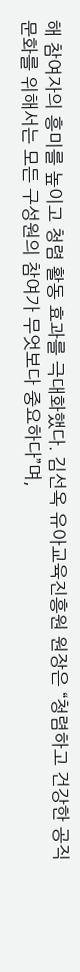해 참여자의 흥미를 높이고 청렴 활동 효과를 극대화했다. 김선옥 유아교육진흥원 원장은 “청렴하고 건강한 공직 문화를 위해서는 모든 구성원의 참여가 무엇보다 중요하다”며,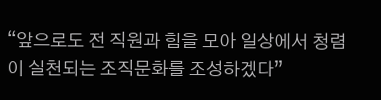“앞으로도 전 직원과 힘을 모아 일상에서 청렴이 실천되는 조직문화를 조성하겠다”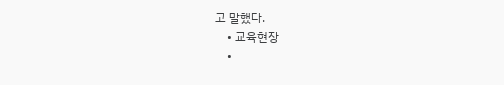고 말했다.
    • 교육현장
    •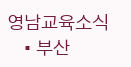영남교육소식
    • 부산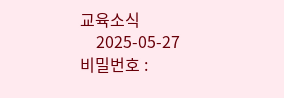교육소식
    2025-05-27
비밀번호 :